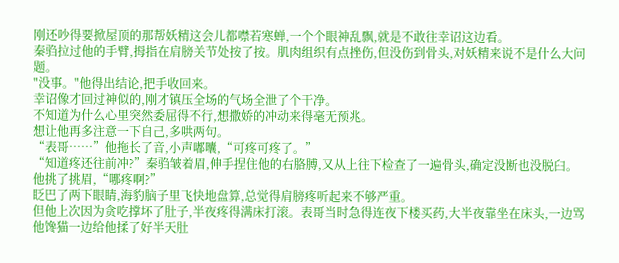刚还吵得要掀屋顶的那帮妖精这会儿都噤若寒蝉,一个个眼神乱飘,就是不敢往幸诏这边看。
秦驺拉过他的手臂,拇指在肩膀关节处按了按。肌肉组织有点挫伤,但没伤到骨头,对妖精来说不是什么大问题。
"没事。"他得出结论,把手收回来。
幸诏像才回过神似的,刚才镇压全场的气场全泄了个干净。
不知道为什么心里突然委屈得不行,想撒娇的冲动来得毫无预兆。
想让他再多注意一下自己,多哄两句。
“表哥……”他拖长了音,小声嘟囔,“可疼可疼了。”
“知道疼还往前冲?”秦驺皱着眉,伸手捏住他的右胳膊,又从上往下检查了一遍骨头,确定没断也没脱臼。
他挑了挑眉,“哪疼啊?”
眨巴了两下眼睛,海豹脑子里飞快地盘算,总觉得肩膀疼听起来不够严重。
但他上次因为贪吃撑坏了肚子,半夜疼得满床打滚。表哥当时急得连夜下楼买药,大半夜靠坐在床头,一边骂他馋猫一边给他揉了好半天肚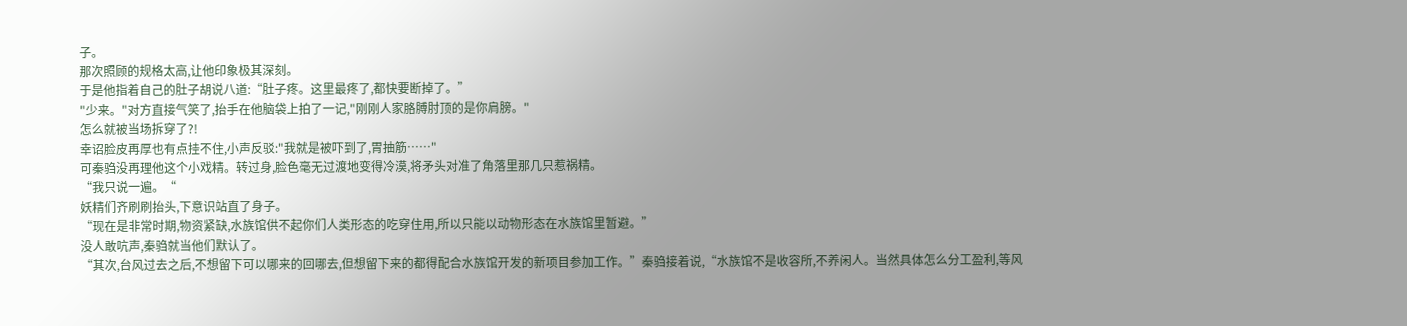子。
那次照顾的规格太高,让他印象极其深刻。
于是他指着自己的肚子胡说八道:“肚子疼。这里最疼了,都快要断掉了。”
"少来。"对方直接气笑了,抬手在他脑袋上拍了一记,"刚刚人家胳膊肘顶的是你肩膀。"
怎么就被当场拆穿了?!
幸诏脸皮再厚也有点挂不住,小声反驳:"我就是被吓到了,胃抽筋……"
可秦驺没再理他这个小戏精。转过身,脸色毫无过渡地变得冷漠,将矛头对准了角落里那几只惹祸精。
“我只说一遍。“
妖精们齐刷刷抬头,下意识站直了身子。
“现在是非常时期,物资紧缺,水族馆供不起你们人类形态的吃穿住用,所以只能以动物形态在水族馆里暂避。”
没人敢吭声,秦驺就当他们默认了。
“其次,台风过去之后,不想留下可以哪来的回哪去,但想留下来的都得配合水族馆开发的新项目参加工作。”秦驺接着说,“水族馆不是收容所,不养闲人。当然具体怎么分工盈利,等风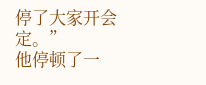停了大家开会定。”
他停顿了一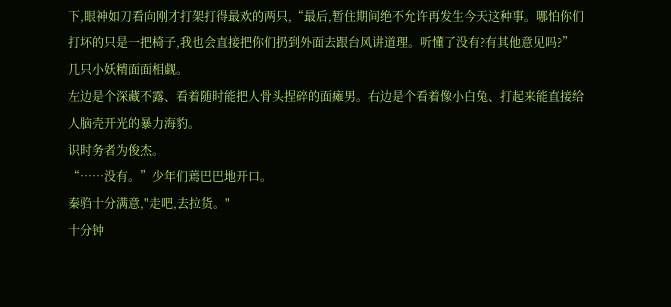下,眼神如刀看向刚才打架打得最欢的两只,“最后,暂住期间绝不允许再发生今天这种事。哪怕你们打坏的只是一把椅子,我也会直接把你们扔到外面去跟台风讲道理。听懂了没有?有其他意见吗?”
几只小妖精面面相觑。
左边是个深藏不露、看着随时能把人骨头捏碎的面瘫男。右边是个看着像小白兔、打起来能直接给人脑壳开光的暴力海豹。
识时务者为俊杰。
“……没有。”少年们蔫巴巴地开口。
秦驺十分满意,"走吧,去拉货。"
十分钟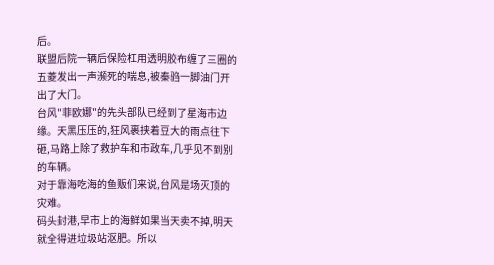后。
联盟后院一辆后保险杠用透明胶布缠了三圈的五菱发出一声濒死的喘息,被秦驺一脚油门开出了大门。
台风"菲欧娜"的先头部队已经到了星海市边缘。天黑压压的,狂风裹挟着豆大的雨点往下砸,马路上除了救护车和市政车,几乎见不到别的车辆。
对于靠海吃海的鱼贩们来说,台风是场灭顶的灾难。
码头封港,早市上的海鲜如果当天卖不掉,明天就全得进垃圾站沤肥。所以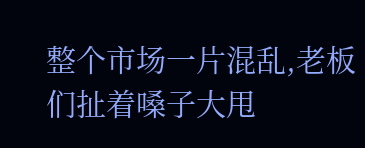整个市场一片混乱,老板们扯着嗓子大甩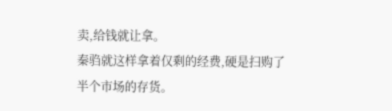卖,给钱就让拿。
秦驺就这样拿着仅剩的经费,硬是扫购了半个市场的存货。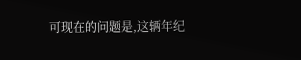可现在的问题是,这辆年纪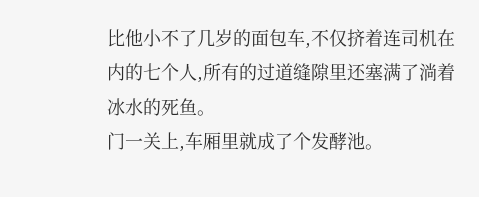比他小不了几岁的面包车,不仅挤着连司机在内的七个人,所有的过道缝隙里还塞满了淌着冰水的死鱼。
门一关上,车厢里就成了个发酵池。